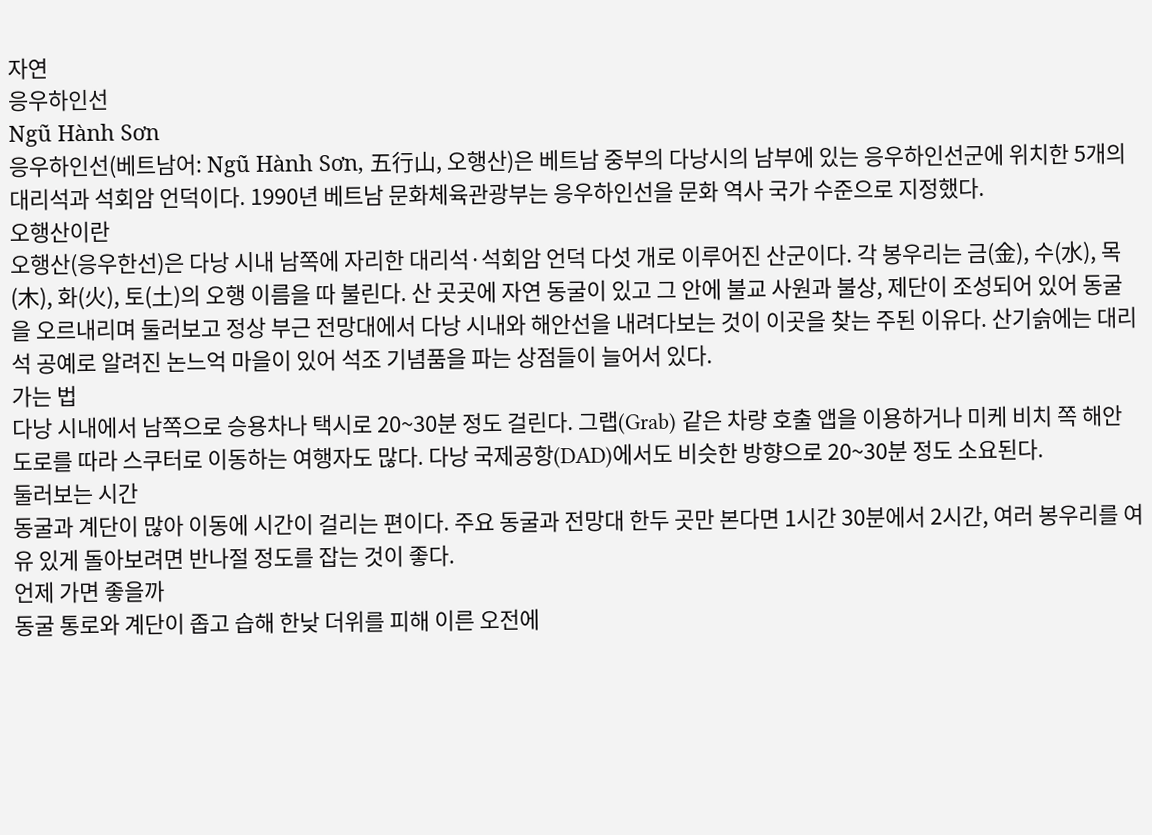자연
응우하인선
Ngũ Hành Sơn
응우하인선(베트남어: Ngũ Hành Sơn, 五行山, 오행산)은 베트남 중부의 다낭시의 남부에 있는 응우하인선군에 위치한 5개의 대리석과 석회암 언덕이다. 1990년 베트남 문화체육관광부는 응우하인선을 문화 역사 국가 수준으로 지정했다.
오행산이란
오행산(응우한선)은 다낭 시내 남쪽에 자리한 대리석·석회암 언덕 다섯 개로 이루어진 산군이다. 각 봉우리는 금(金), 수(水), 목(木), 화(火), 토(土)의 오행 이름을 따 불린다. 산 곳곳에 자연 동굴이 있고 그 안에 불교 사원과 불상, 제단이 조성되어 있어 동굴을 오르내리며 둘러보고 정상 부근 전망대에서 다낭 시내와 해안선을 내려다보는 것이 이곳을 찾는 주된 이유다. 산기슭에는 대리석 공예로 알려진 논느억 마을이 있어 석조 기념품을 파는 상점들이 늘어서 있다.
가는 법
다낭 시내에서 남쪽으로 승용차나 택시로 20~30분 정도 걸린다. 그랩(Grab) 같은 차량 호출 앱을 이용하거나 미케 비치 쪽 해안 도로를 따라 스쿠터로 이동하는 여행자도 많다. 다낭 국제공항(DAD)에서도 비슷한 방향으로 20~30분 정도 소요된다.
둘러보는 시간
동굴과 계단이 많아 이동에 시간이 걸리는 편이다. 주요 동굴과 전망대 한두 곳만 본다면 1시간 30분에서 2시간, 여러 봉우리를 여유 있게 돌아보려면 반나절 정도를 잡는 것이 좋다.
언제 가면 좋을까
동굴 통로와 계단이 좁고 습해 한낮 더위를 피해 이른 오전에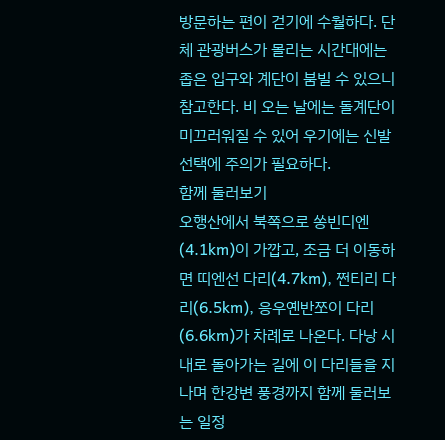방문하는 편이 걷기에 수월하다. 단체 관광버스가 몰리는 시간대에는 좁은 입구와 계단이 붐빌 수 있으니 참고한다. 비 오는 날에는 돌계단이 미끄러워질 수 있어 우기에는 신발 선택에 주의가 필요하다.
함께 둘러보기
오행산에서 북쪽으로 쏭빈디엔(4.1km)이 가깝고, 조금 더 이동하면 띠엔선 다리(4.7km), 쩐티리 다리(6.5km), 응우옌반쪼이 다리(6.6km)가 차례로 나온다. 다낭 시내로 돌아가는 길에 이 다리들을 지나며 한강변 풍경까지 함께 둘러보는 일정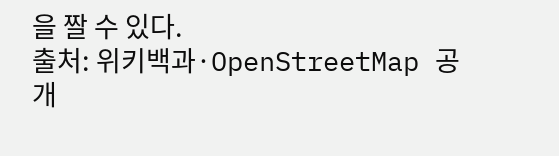을 짤 수 있다.
출처: 위키백과·OpenStreetMap 공개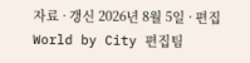자료 · 갱신 2026년 8월 5일 · 편집 World by City 편집팀